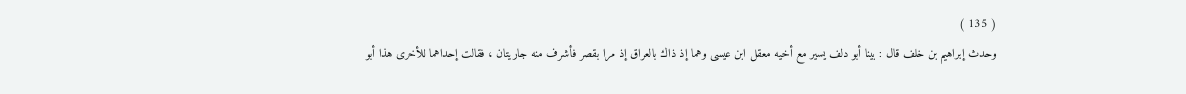( 135 )
وحدث إبراهيم بن خلف قال : بينا أبو دلف يسير مع أخيه معقل ابن عيسى وهما إذ ذاك بالعراق إذ مرا بقصر فأشرف منه جاريتان ، فقالت إحداهما للأخرى هذا أبو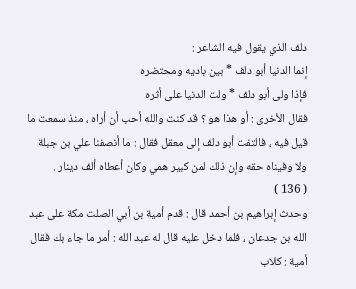دلف الذي يقول فيه الشاعر :
إنما الدنيا أبو دلف * بين باديه ومحتضره
فإذا ولى أبو دلف * ولت الدنيا على أثره
فقال الأخرى : أو هذا هو ؟ قد كنت والله أحب أن أراه ، منذ سمعت ما قيل فيه ، فالتفت أبو دلف إلى معقل فقال : ما أنصفنا علي بن جبلة ولا وفيناه حقه وإن ذلك لمن كبير همي وكان أعطاه ألف دينار .
( 136 )
وحدث إبراهيم بن أحمد قال : قدم أمية بن أبي الصلت مكة على عبد الله بن جدعان ، فلما دخل عليه قال له عبد الله : أمر ما جاء بك فقال أمية : كلاب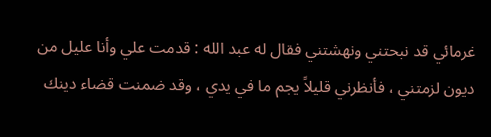غرمائي قد نبحتني ونهشتني فقال له عبد الله : قدمت علي وأنا عليل من ديون لزمتني ، فأنظرني قليلاً يجم ما في يدي ، وقد ضمنت قضاء دينك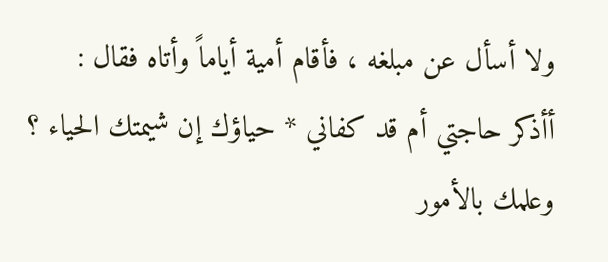ولا أسأل عن مبلغه ، فأقام أمية أياماً وأتاه فقال :
أأذكر حاجتي أم قد كفاني * حياؤك إن شيمتك الحياء ؟
وعلمك بالأمور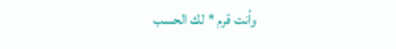وأنت قرم * لك الحسب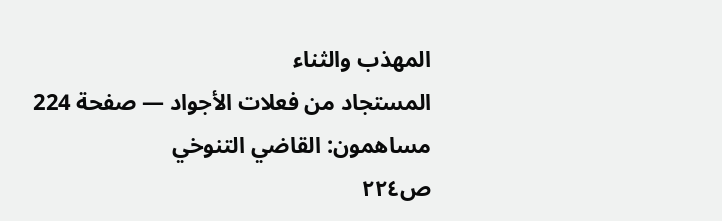المهذب والثناء
المستجاد من فعلات الأجواد — صفحة 224
مساهمون: القاضي التنوخي
ص٢٢٤